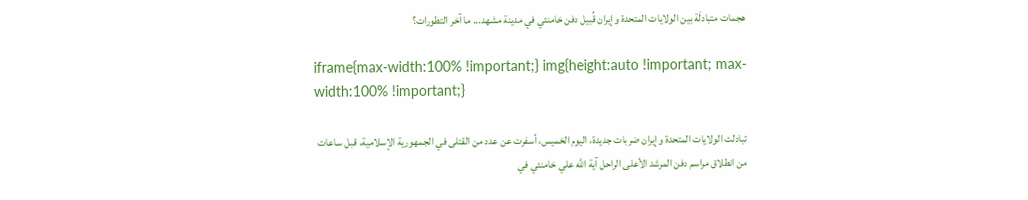هجمات متبادلَة بين الولايات المتحدة وإيران قُبيل دفن خامنئي في مدينة مشهد... ما آخر التطورات؟

iframe{max-width:100% !important;} img{height:auto !important; max-width:100% !important;}

تبادلت الولايات المتحدة وإيران ضربات جديدة، اليوم الخميس، أسفرت عن عدد من القتلى في الجمهورية الإسلامية، قبل ساعات من انطلاق مراسم دفن المرشد الأعلى الراحل آية الله علي خامنئي في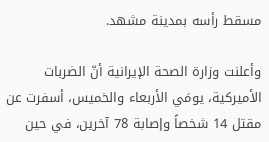مسقط رأسه بمدينة مشهد.

وأعلنت وزارة الصحة الإيرانية أنّ الضربات الأميركية، يومَي الأربعاء والخميس، أسفرت عن مقتل 14 شخصاً وإصابة 78 آخرين، في حين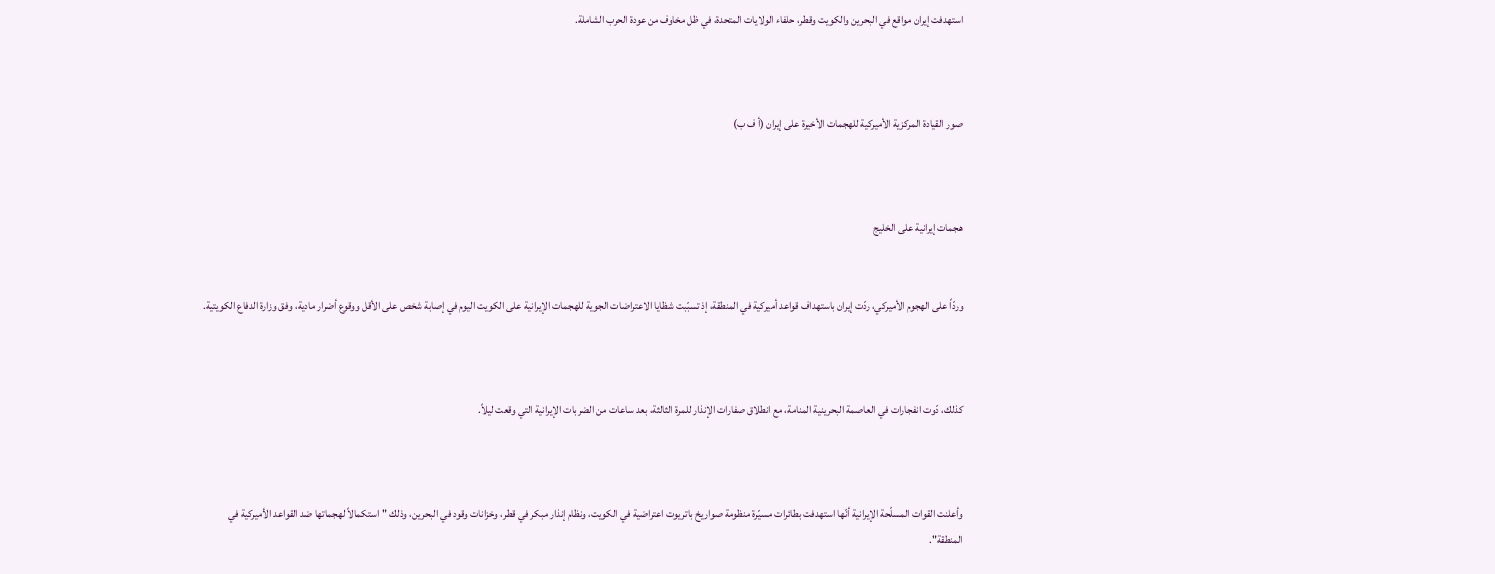استهدفت إيران مواقع في البحرين والكويت وقطر، حلفاء الولايات المتحدة، في ظل مخاوف من عودة الحرب الشاملة.



صور القيادة المركزية الأميركية للهجمات الأخيرة على إيران (أ ف ب)



هجمات إيرانية على الخليج


وردّاً على الهجوم الأميركي، ردّت إيران باستهداف قواعد أميركية في المنطقة، إذ تسبّبت شظايا الاعتراضات الجوية للهجمات الإيرانية على الكويت اليوم في إصابة شخص على الأقل ووقوع أضرار مادية، وفق وزارة الدفاع الكويتية.



كذلك، دّوت انفجارات في العاصمة البحرينية المنامة، مع انطلاق صفارات الإنذار للمرة الثالثة، بعد ساعات من الضربات الإيرانية التي وقعت ليلاً.



وأعلنت القوات المسلّحة الإيرانية أنّها استهدفت بطائرات مسيّرة منظومة صواريخ باتريوت اعتراضية في الكويت، ونظام إنذار مبكر في قطر، وخزانات وقود في البحرين، وذلك "استكمالاً لهجماتها ضد القواعد الأميركية في المنطقة".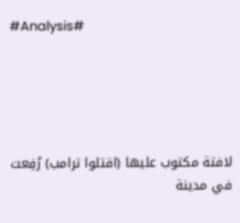#Analysis#





لافتة مكتوب عليها (اقتلوا ترامب) رُفِعت في مدينة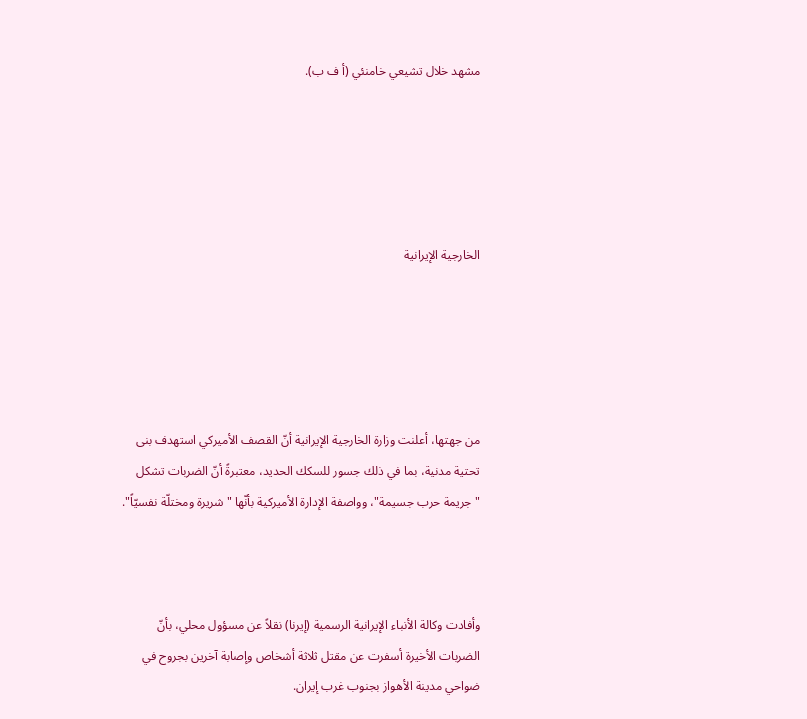مشهد خلال تشيعي خامنئي (أ ف ب).





الخارجية الإيرانية





من جهتها، أعلنت وزارة الخارجية الإيرانية أنّ القصف الأميركي استهدف بنى تحتية مدنية، بما في ذلك جسور للسكك الحديد، معتبرةً أنّ الضربات تشكل "جريمة حرب جسيمة"، وواصفة الإدارة الأميركية بأنّها "شريرة ومختلّة نفسيّاً".



وأفادت وكالة الأنباء الإيرانية الرسمية (إيرنا) نقلاً عن مسؤول محلي، بأنّ الضربات الأخيرة أسفرت عن مقتل ثلاثة أشخاص وإصابة آخرين بجروح في ضواحي مدينة الأهواز بجنوب غرب إيران.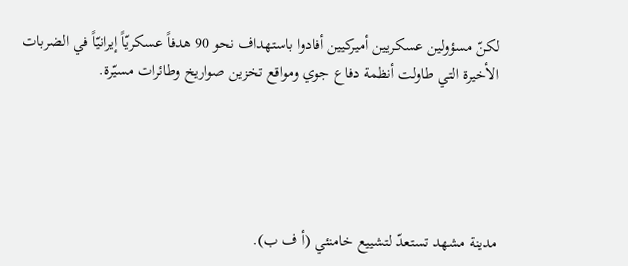لكنّ مسؤولين عسكريين أميركيين أفادوا باستهداف نحو 90 هدفاً عسكريّاً إيرانيّاً في الضربات الأخيرة التي طاولت أنظمة دفاع جوي ومواقع تخزين صواريخ وطائرات مسيّرة.





مدينة مشهد تستعدّ لتشييع خامنئي (أ ف ب).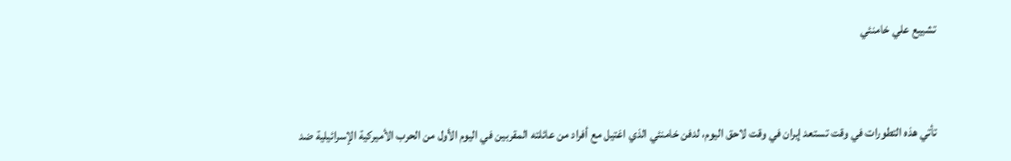تشييع علي خامنئي


تأتي هذه التطورات في وقت تستعد إيران في وقت لاحق اليوم، لدفن خامنئي الذي اغتيل مع أفراد من عائلته المقربين في اليوم الأول من الحرب الأميركية الإسرائيلية ضد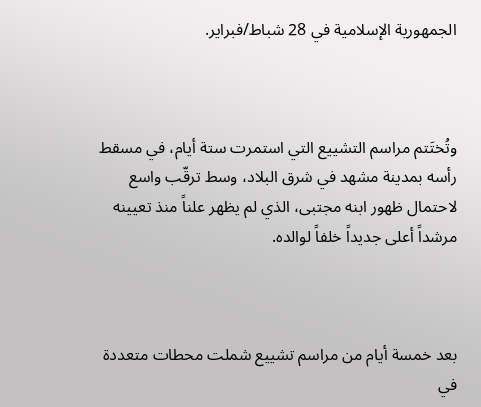الجمهورية الإسلامية في 28 شباط/فبراير.



وتُختَتم مراسم التشييع التي استمرت ستة أيام، في مسقط رأسه بمدينة مشهد في شرق البلاد، وسط ترقّب واسع لاحتمال ظهور ابنه مجتبى، الذي لم يظهر علناً منذ تعيينه مرشداً أعلى جديداً خلفاً لوالده.



بعد خمسة أيام من مراسم تشييع شملت محطات متعددة في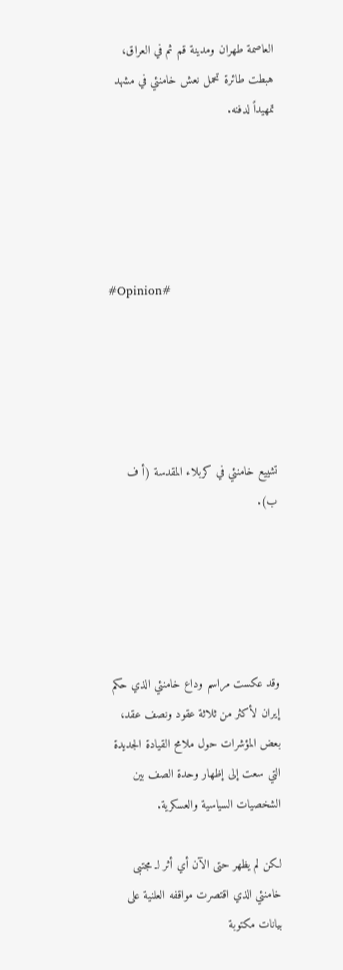العاصمة طهران ومدينة قم ثم في العراق، هبطت طائرة تحمل نعش خامنئي في مشهد تمهيداً لدفنه.





#Opinion#





تشييع خامنئي في كربلاء المقدسة (أ ف ب).





وقد عكست مراسم وداع خامنئي الذي حكم إيران لأكثر من ثلاثة عقود ونصف عقد، بعض المؤشرات حول ملامح القيادة الجديدة التي سعت إلى إظهار وحدة الصف بين الشخصيات السياسية والعسكرية.

لكن لم يظهر حتى الآن أي أثر لـ مجتبى خامنئي الذي اقتصرت مواقفه العلنية على بيانات مكتوبة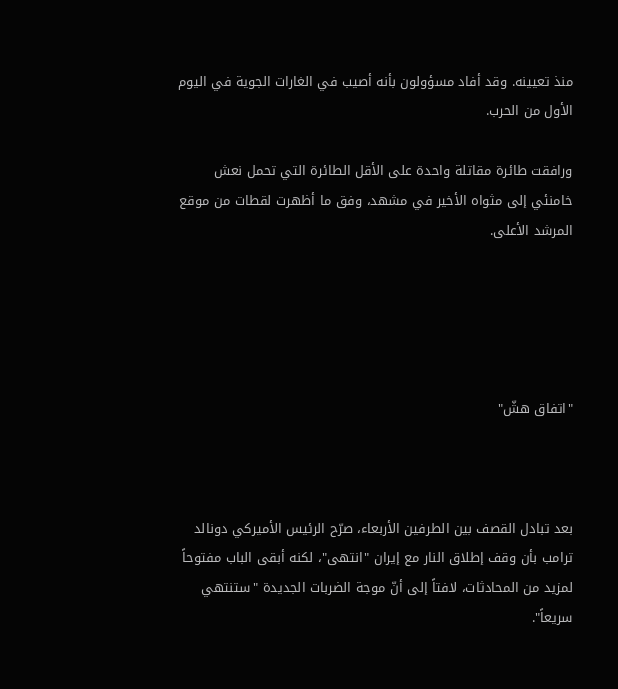منذ تعيينه. وقد أفاد مسؤولون بأنه أصيب في الغارات الجوية في اليوم الأول من الحرب.

ورافقت طائرة مقاتلة واحدة على الأقل الطائرة التي تحمل نعش خامنئي إلى مثواه الأخير في مشهد، وفق ما أظهرت لقطات من موقع المرشد الأعلى.





"اتفاق هشّ"



بعد تبادل القصف بين الطرفين الأربعاء، صرّح الرئيس الأميركي دونالد ترامب بأن وقف إطلاق النار مع إيران "انتهى"، لكنه أبقى الباب مفتوحاً لمزيد من المحادثات، لافتاً إلى أنّ موجة الضربات الجديدة "ستنتهي سريعاً".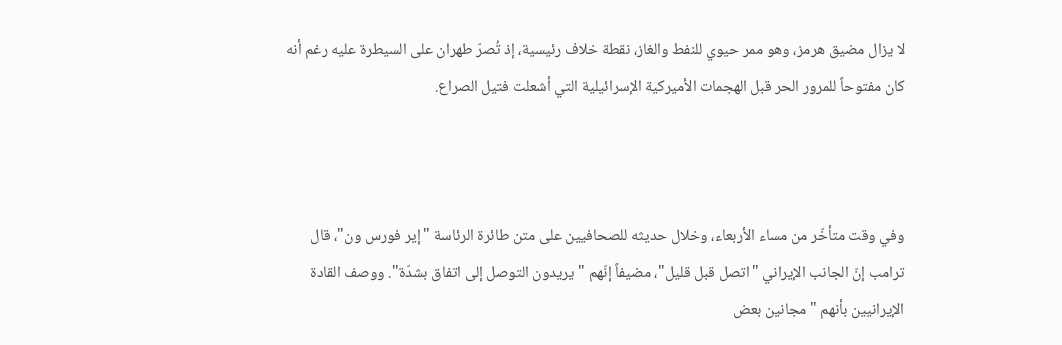لا يزال مضيق هرمز، وهو ممر حيوي للنفط والغاز، نقطة خلاف رئيسية، إذ تُصرّ طهران على السيطرة عليه رغم أنه كان مفتوحاً للمرور الحر قبل الهجمات الأميركية الإسرائيلية التي أشعلت فتيل الصراع.



وفي وقت متأخّر من مساء الأربعاء، وخلال حديثه للصحافيين على متن طائرة الرئاسة "إير فورس ون"، قال ترامب إنّ الجانب الإيراني "اتصل قبل قليل"، مضيفاً إنّهم "يريدون التوصل إلى اتفاق بشدّة". ووصف القادة الإيرانيين بأنهم "مجانين بعض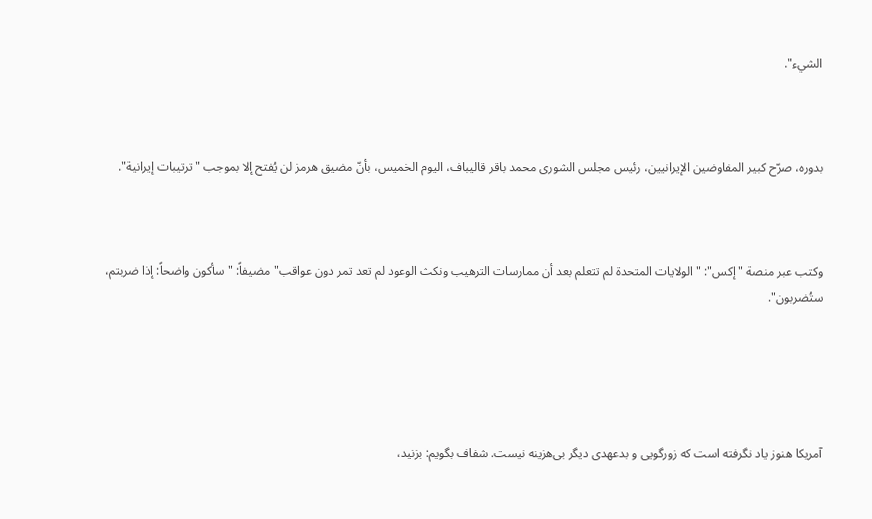الشيء".



بدوره، صرّح كبير المفاوضين الإيرانيين، رئيس مجلس الشورى محمد باقر قاليباف، اليوم الخميس، بأنّ مضيق هرمز لن يُفتح إلا بموجب "ترتيبات إيرانية".



وكتب عبر منصة "إكس": "الولايات المتحدة لم تتعلم بعد أن ممارسات الترهيب ونكث الوعود لم تعد تمر دون عواقب" مضيفاً: "سأكون واضحاً: إذا ضربتم، ستُضربون".





آمریکا هنوز یاد نگرفته است که زورگویی و بدعهدی دیگر بی‌هزینه نیست. شفاف بگویم: بزنید،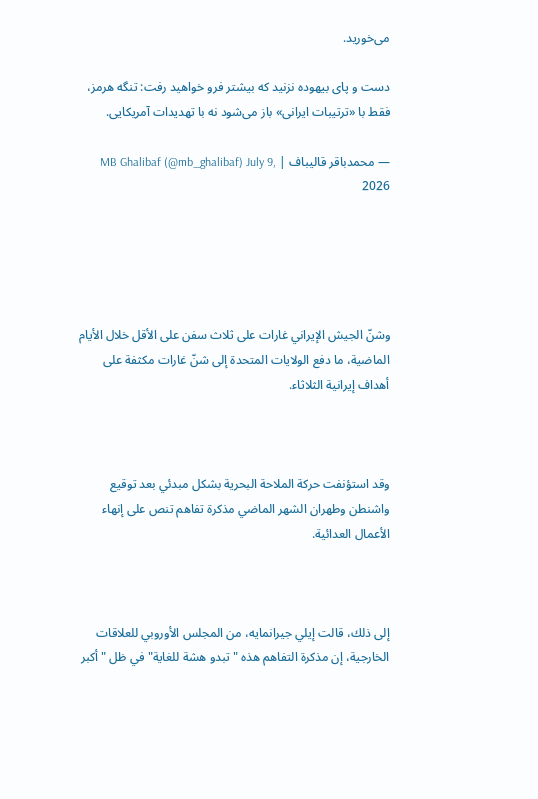می‌خورید.

دست و پای بیهوده نزنید که بیشتر فرو خواهید رفت: تنگه هرمز، فقط با «ترتیبات ایرانی» باز می‌شود نه با تهدیدات آمریکایی.

— محمدباقر قالیباف | MB Ghalibaf (@mb_ghalibaf) July 9, 2026





وشنّ الجيش الإيراني غارات على ثلاث سفن على الأقل خلال الأيام الماضية، ما دفع الولايات المتحدة إلى شنّ غارات مكثفة على أهداف إيرانية الثلاثاء.



وقد استؤنفت حركة الملاحة البحرية بشكل مبدئي بعد توقيع واشنطن وطهران الشهر الماضي مذكرة تفاهم تنص على إنهاء الأعمال العدائية.



إلى ذلك، قالت إيلي جيرانمايه، من المجلس الأوروبي للعلاقات الخارجية، إن مذكرة التفاهم هذه "تبدو هشة للغاية" في ظل "أكبر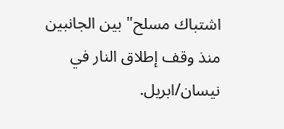اشتباك مسلح" بين الجانبين منذ وقف إطلاق النار في نيسان/ابريل.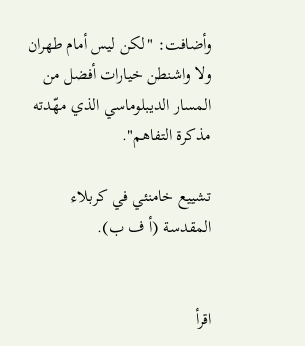وأضافت: "لكن ليس أمام طهران ولا واشنطن خيارات أفضل من المسار الديبلوماسي الذي مهّدته مذكرة التفاهم".

تشييع خامنئي في كربلاء المقدسة (أ ف ب).


اقرأ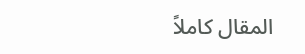المقال كاملاً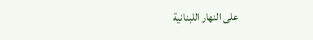على النهار اللبنانية